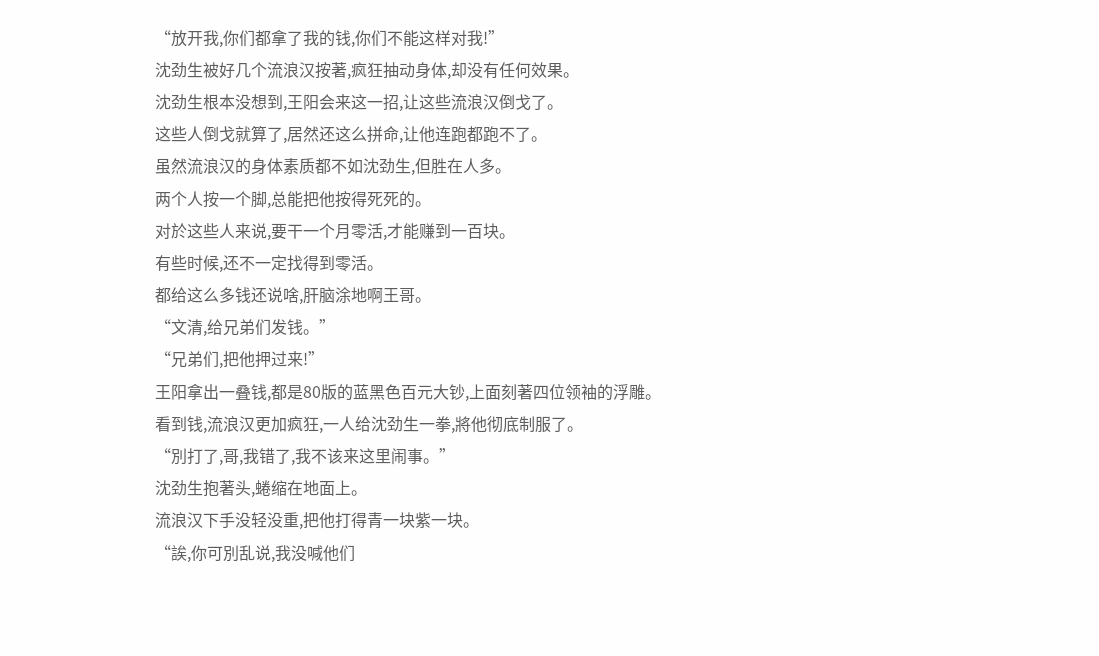“放开我,你们都拿了我的钱,你们不能这样对我!”
沈劲生被好几个流浪汉按著,疯狂抽动身体,却没有任何效果。
沈劲生根本没想到,王阳会来这一招,让这些流浪汉倒戈了。
这些人倒戈就算了,居然还这么拼命,让他连跑都跑不了。
虽然流浪汉的身体素质都不如沈劲生,但胜在人多。
两个人按一个脚,总能把他按得死死的。
对於这些人来说,要干一个月零活,才能赚到一百块。
有些时候,还不一定找得到零活。
都给这么多钱还说啥,肝脑涂地啊王哥。
“文清,给兄弟们发钱。”
“兄弟们,把他押过来!”
王阳拿出一叠钱,都是80版的蓝黑色百元大钞,上面刻著四位领袖的浮雕。
看到钱,流浪汉更加疯狂,一人给沈劲生一拳,將他彻底制服了。
“別打了,哥,我错了,我不该来这里闹事。”
沈劲生抱著头,蜷缩在地面上。
流浪汉下手没轻没重,把他打得青一块紫一块。
“誒,你可別乱说,我没喊他们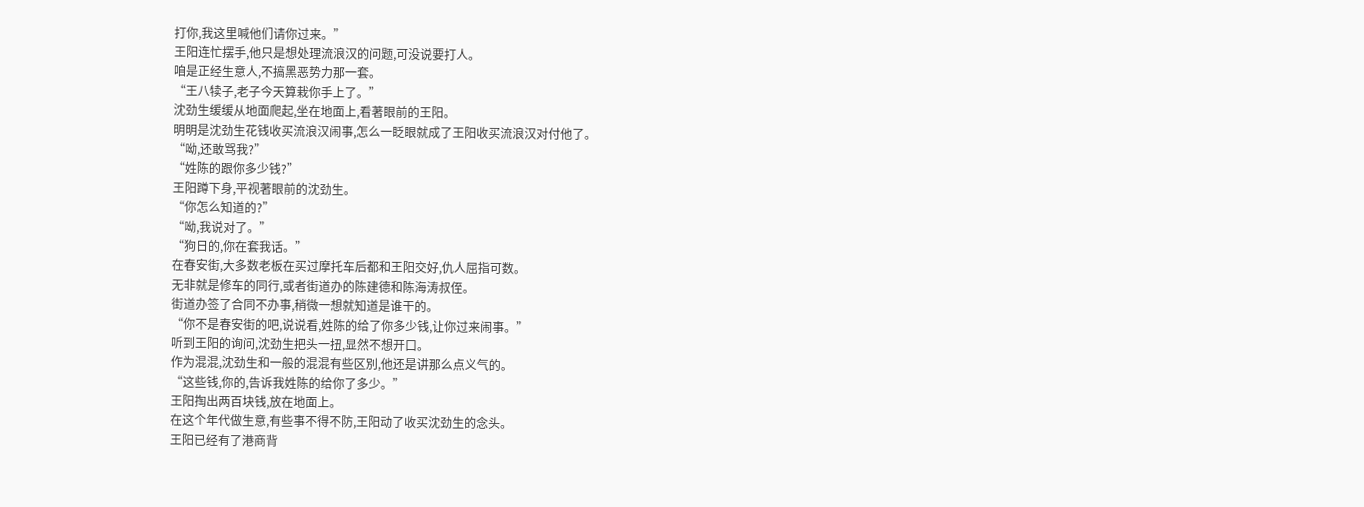打你,我这里喊他们请你过来。”
王阳连忙摆手,他只是想处理流浪汉的问题,可没说要打人。
咱是正经生意人,不搞黑恶势力那一套。
“王八犊子,老子今天算栽你手上了。”
沈劲生缓缓从地面爬起,坐在地面上,看著眼前的王阳。
明明是沈劲生花钱收买流浪汉闹事,怎么一眨眼就成了王阳收买流浪汉对付他了。
“呦,还敢骂我?”
“姓陈的跟你多少钱?”
王阳蹲下身,平视著眼前的沈劲生。
“你怎么知道的?”
“呦,我说对了。”
“狗日的,你在套我话。”
在春安街,大多数老板在买过摩托车后都和王阳交好,仇人屈指可数。
无非就是修车的同行,或者街道办的陈建德和陈海涛叔侄。
街道办签了合同不办事,稍微一想就知道是谁干的。
“你不是春安街的吧,说说看,姓陈的给了你多少钱,让你过来闹事。”
听到王阳的询问,沈劲生把头一扭,显然不想开口。
作为混混,沈劲生和一般的混混有些区別,他还是讲那么点义气的。
“这些钱,你的,告诉我姓陈的给你了多少。”
王阳掏出两百块钱,放在地面上。
在这个年代做生意,有些事不得不防,王阳动了收买沈劲生的念头。
王阳已经有了港商背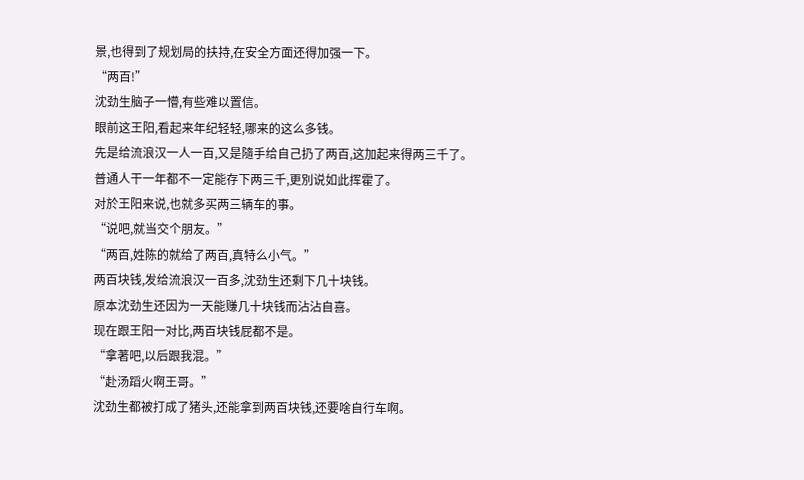景,也得到了规划局的扶持,在安全方面还得加强一下。
“两百!”
沈劲生脑子一懵,有些难以置信。
眼前这王阳,看起来年纪轻轻,哪来的这么多钱。
先是给流浪汉一人一百,又是隨手给自己扔了两百,这加起来得两三千了。
普通人干一年都不一定能存下两三千,更別说如此挥霍了。
对於王阳来说,也就多买两三辆车的事。
“说吧,就当交个朋友。”
“两百,姓陈的就给了两百,真特么小气。”
两百块钱,发给流浪汉一百多,沈劲生还剩下几十块钱。
原本沈劲生还因为一天能赚几十块钱而沾沾自喜。
现在跟王阳一对比,两百块钱屁都不是。
“拿著吧,以后跟我混。”
“赴汤蹈火啊王哥。”
沈劲生都被打成了猪头,还能拿到两百块钱,还要啥自行车啊。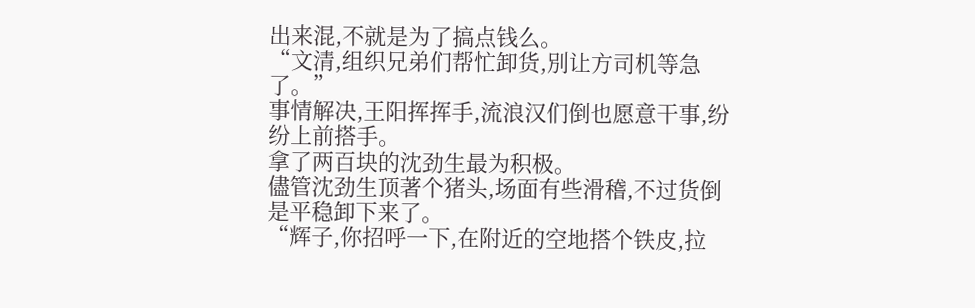出来混,不就是为了搞点钱么。
“文清,组织兄弟们帮忙卸货,別让方司机等急了。”
事情解决,王阳挥挥手,流浪汉们倒也愿意干事,纷纷上前搭手。
拿了两百块的沈劲生最为积极。
儘管沈劲生顶著个猪头,场面有些滑稽,不过货倒是平稳卸下来了。
“辉子,你招呼一下,在附近的空地搭个铁皮,拉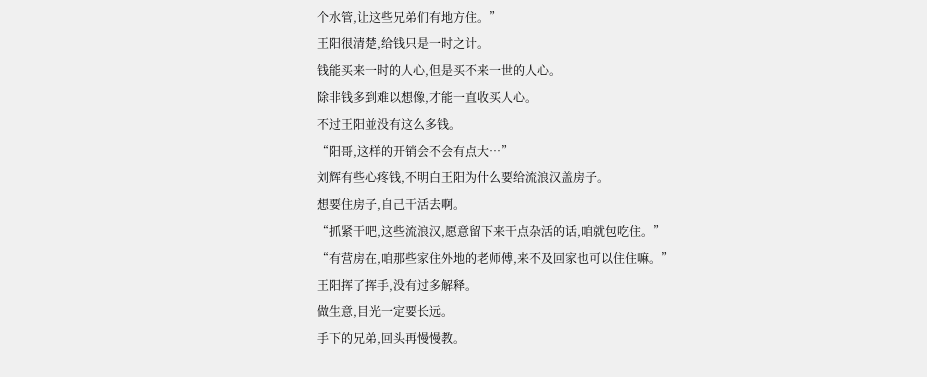个水管,让这些兄弟们有地方住。”
王阳很清楚,给钱只是一时之计。
钱能买来一时的人心,但是买不来一世的人心。
除非钱多到难以想像,才能一直收买人心。
不过王阳並没有这么多钱。
“阳哥,这样的开销会不会有点大…”
刘辉有些心疼钱,不明白王阳为什么要给流浪汉盖房子。
想要住房子,自己干活去啊。
“抓紧干吧,这些流浪汉,愿意留下来干点杂活的话,咱就包吃住。”
“有营房在,咱那些家住外地的老师傅,来不及回家也可以住住嘛。”
王阳挥了挥手,没有过多解释。
做生意,目光一定要长远。
手下的兄弟,回头再慢慢教。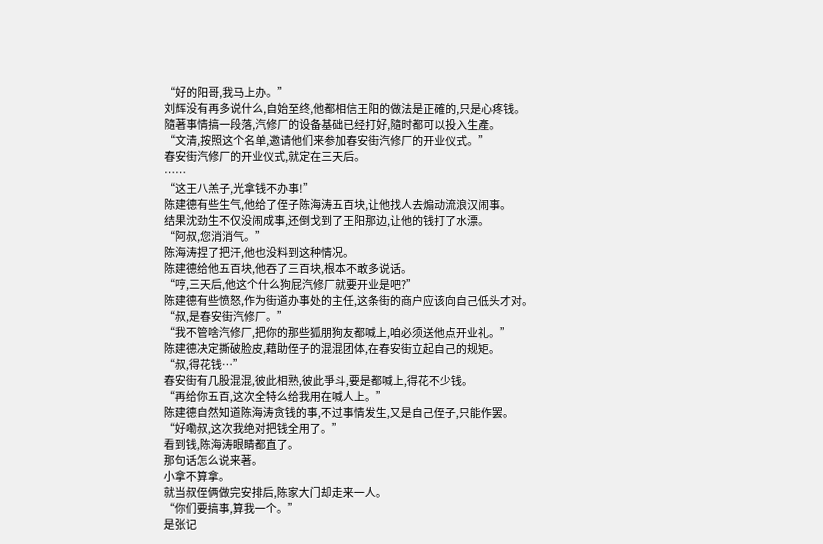“好的阳哥,我马上办。”
刘辉没有再多说什么,自始至终,他都相信王阳的做法是正確的,只是心疼钱。
隨著事情搞一段落,汽修厂的设备基础已经打好,隨时都可以投入生產。
“文清,按照这个名单,邀请他们来参加春安街汽修厂的开业仪式。”
春安街汽修厂的开业仪式,就定在三天后。
……
“这王八羔子,光拿钱不办事!”
陈建德有些生气,他给了侄子陈海涛五百块,让他找人去煽动流浪汉闹事。
结果沈劲生不仅没闹成事,还倒戈到了王阳那边,让他的钱打了水漂。
“阿叔,您消消气。”
陈海涛捏了把汗,他也没料到这种情况。
陈建德给他五百块,他吞了三百块,根本不敢多说话。
“哼,三天后,他这个什么狗屁汽修厂就要开业是吧?”
陈建德有些愤怒,作为街道办事处的主任,这条街的商户应该向自己低头才对。
“叔,是春安街汽修厂。”
“我不管啥汽修厂,把你的那些狐朋狗友都喊上,咱必须送他点开业礼。”
陈建德决定撕破脸皮,藉助侄子的混混团体,在春安街立起自己的规矩。
“叔,得花钱…”
春安街有几股混混,彼此相熟,彼此爭斗,要是都喊上,得花不少钱。
“再给你五百,这次全特么给我用在喊人上。”
陈建德自然知道陈海涛贪钱的事,不过事情发生,又是自己侄子,只能作罢。
“好嘞叔,这次我绝对把钱全用了。”
看到钱,陈海涛眼睛都直了。
那句话怎么说来著。
小拿不算拿。
就当叔侄俩做完安排后,陈家大门却走来一人。
“你们要搞事,算我一个。”
是张记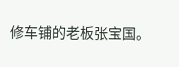修车铺的老板张宝国。